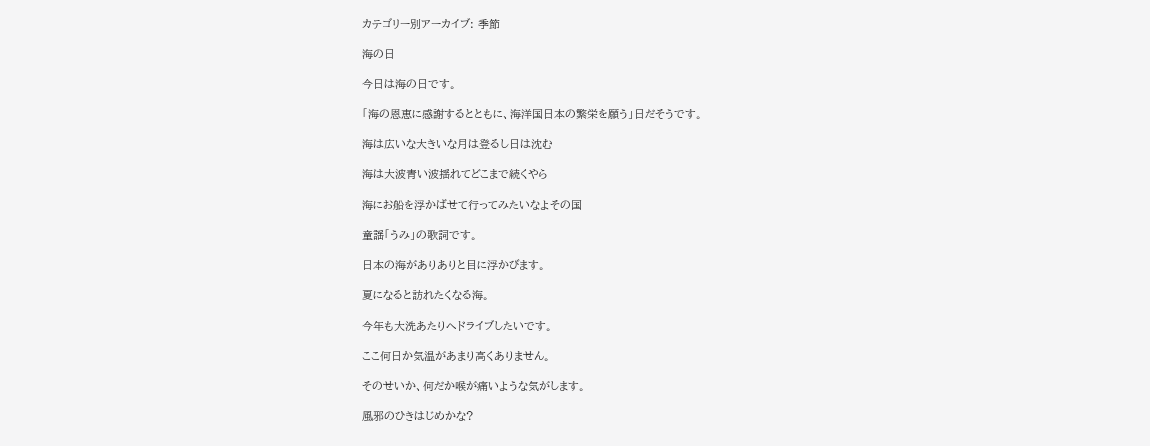カテゴリー別アーカイブ: 季節

海の日

今日は海の日です。

「海の恩恵に感謝するとともに、海洋国日本の繁栄を願う」日だそうです。

海は広いな大きいな月は登るし日は沈む

海は大波青い波揺れてどこまで続くやら

海にお船を浮かばせて行ってみたいなよその国

童謡「うみ」の歌詞です。

日本の海がありありと目に浮かびます。

夏になると訪れたくなる海。

今年も大洗あたりへドライブしたいです。

ここ何日か気温があまり高くありません。

そのせいか、何だか喉が痛いような気がします。

風邪のひきはじめかな?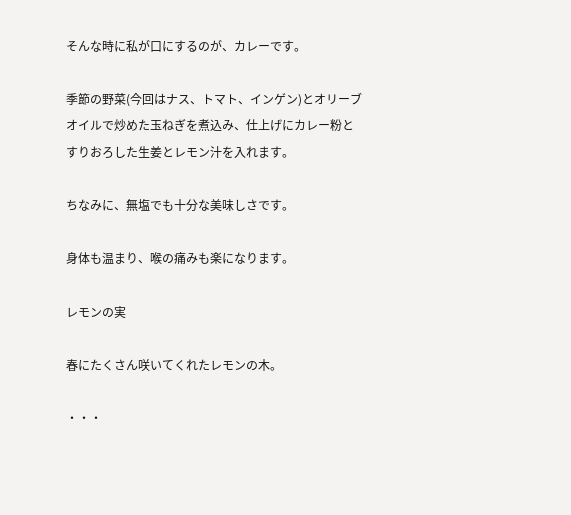そんな時に私が口にするのが、カレーです。

季節の野菜(今回はナス、トマト、インゲン)とオリーブオイルで炒めた玉ねぎを煮込み、仕上げにカレー粉とすりおろした生姜とレモン汁を入れます。

ちなみに、無塩でも十分な美味しさです。

身体も温まり、喉の痛みも楽になります。

レモンの実

春にたくさん咲いてくれたレモンの木。

・・・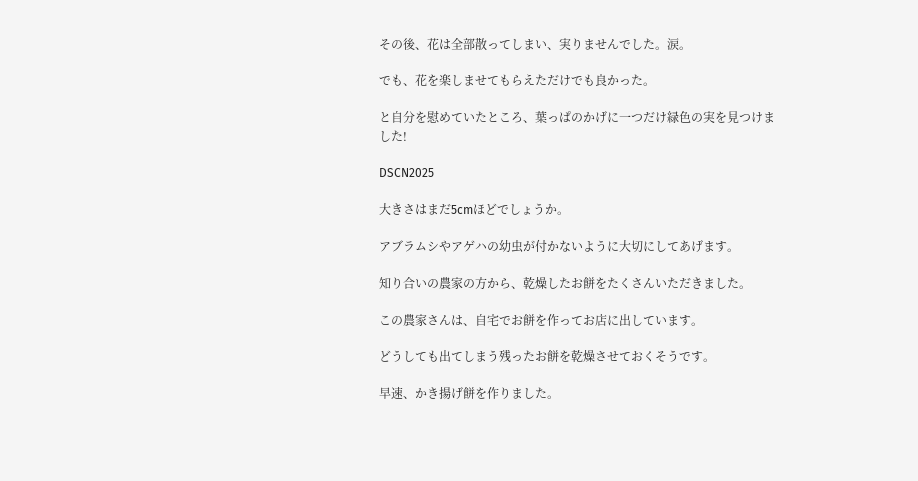その後、花は全部散ってしまい、実りませんでした。涙。

でも、花を楽しませてもらえただけでも良かった。

と自分を慰めていたところ、葉っぱのかげに一つだけ緑色の実を見つけました!

DSCN2025

大きさはまだ5cmほどでしょうか。

アブラムシやアゲハの幼虫が付かないように大切にしてあげます。

知り合いの農家の方から、乾燥したお餅をたくさんいただきました。

この農家さんは、自宅でお餅を作ってお店に出しています。

どうしても出てしまう残ったお餅を乾燥させておくそうです。

早速、かき揚げ餅を作りました。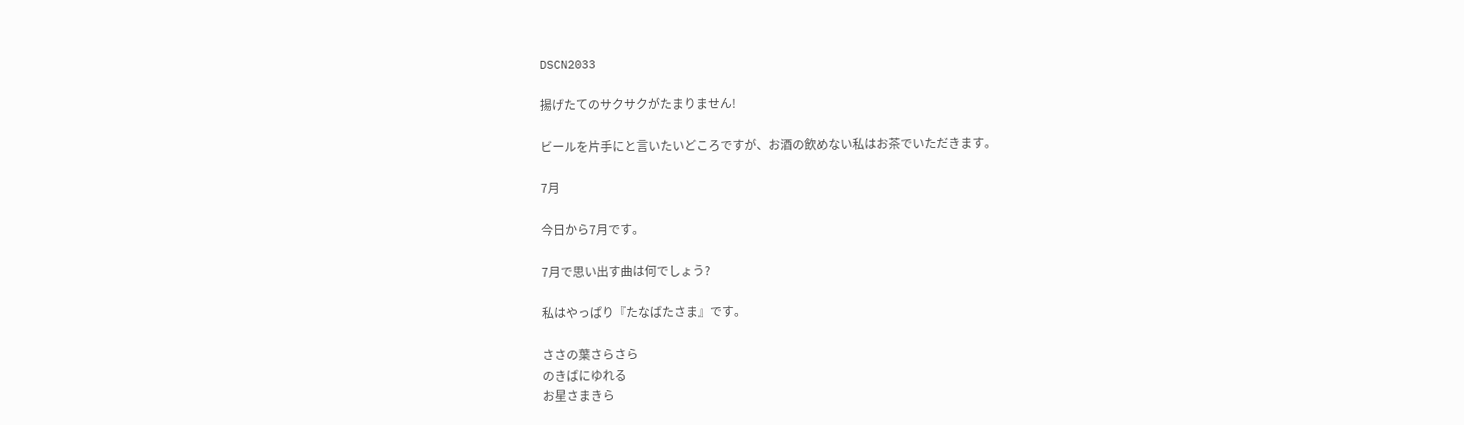DSCN2033

揚げたてのサクサクがたまりません!

ビールを片手にと言いたいどころですが、お酒の飲めない私はお茶でいただきます。

7月

今日から7月です。

7月で思い出す曲は何でしょう?

私はやっぱり『たなばたさま』です。

ささの葉さらさら
のきばにゆれる
お星さまきら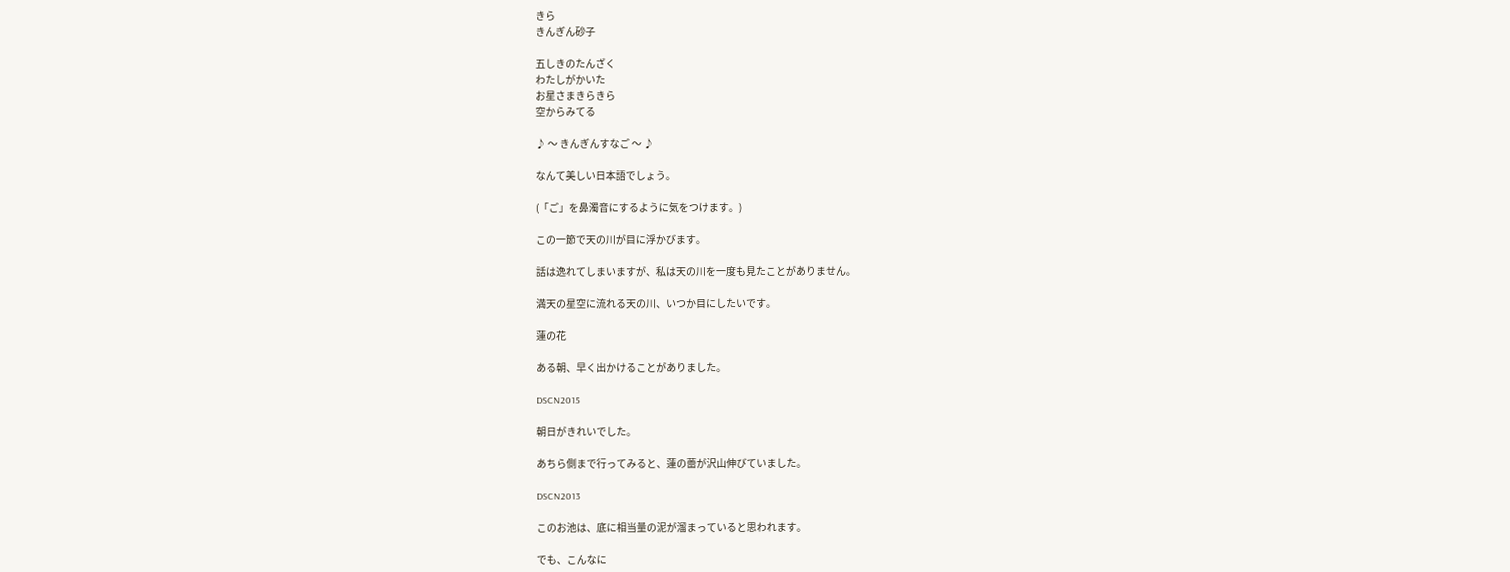きら
きんぎん砂子

五しきのたんざく
わたしがかいた
お星さまきらきら
空からみてる

♪ 〜 きんぎんすなご 〜 ♪

なんて美しい日本語でしょう。

(「ご」を鼻濁音にするように気をつけます。)

この一節で天の川が目に浮かびます。

話は逸れてしまいますが、私は天の川を一度も見たことがありません。

満天の星空に流れる天の川、いつか目にしたいです。

蓮の花

ある朝、早く出かけることがありました。

DSCN2015

朝日がきれいでした。

あちら側まで行ってみると、蓮の蕾が沢山伸びていました。

DSCN2013

このお池は、底に相当量の泥が溜まっていると思われます。

でも、こんなに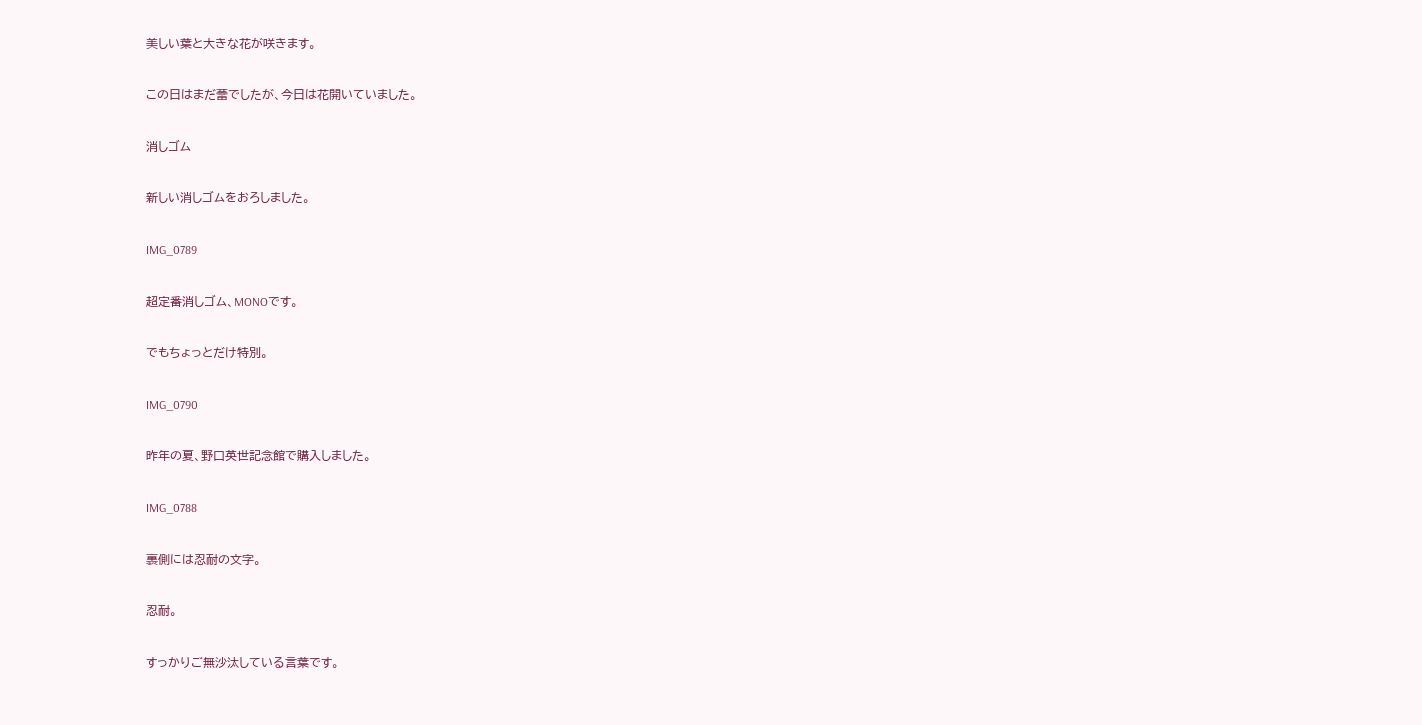美しい葉と大きな花が咲きます。

この日はまだ蕾でしたが、今日は花開いていました。

消しゴム

新しい消しゴムをおろしました。

IMG_0789

超定番消しゴム、MONOです。

でもちょっとだけ特別。

IMG_0790

昨年の夏、野口英世記念館で購入しました。

IMG_0788

裏側には忍耐の文字。

忍耐。

すっかりご無沙汰している言葉です。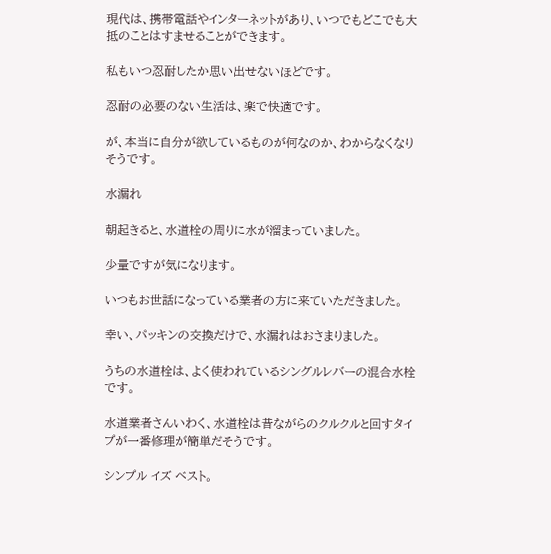現代は、携帯電話やインターネットがあり、いつでもどこでも大抵のことはすませることができます。

私もいつ忍耐したか思い出せないほどです。

忍耐の必要のない生活は、楽で快適です。

が、本当に自分が欲しているものが何なのか、わからなくなりそうです。

水漏れ

朝起きると、水道栓の周りに水が溜まっていました。

少量ですが気になります。

いつもお世話になっている業者の方に来ていただきました。

幸い、パッキンの交換だけで、水漏れはおさまりました。

うちの水道栓は、よく使われているシングルレバーの混合水栓です。

水道業者さんいわく、水道栓は昔ながらのクルクルと回すタイプが一番修理が簡単だそうです。

シンプル イズ ベスト。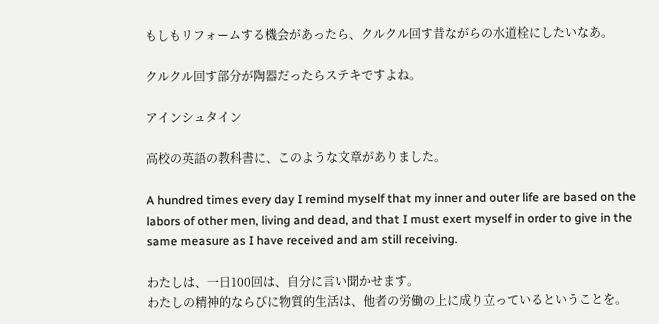もしもリフォームする機会があったら、クルクル回す昔ながらの水道栓にしたいなあ。

クルクル回す部分が陶器だったらステキですよね。

アインシュタイン

高校の英語の教科書に、このような文章がありました。

A hundred times every day I remind myself that my inner and outer life are based on the labors of other men, living and dead, and that I must exert myself in order to give in the same measure as I have received and am still receiving.

わたしは、一日100回は、自分に言い聞かせます。
わたしの精神的ならびに物質的生活は、他者の労働の上に成り立っているということを。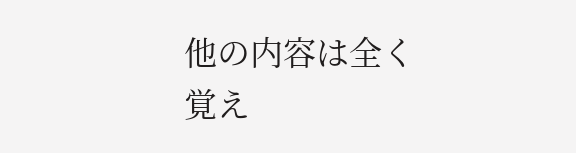他の内容は全く覚え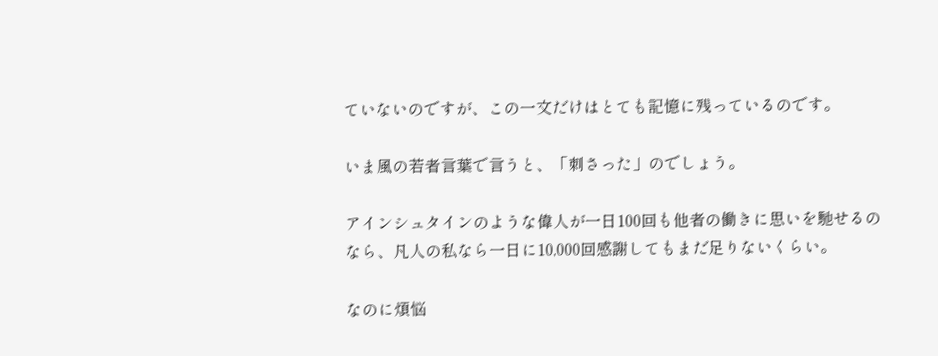ていないのですが、この一文だけはとても記憶に残っているのです。

いま風の若者言葉で言うと、「刺さった」のでしょう。

アインシュタインのような偉人が一日100回も他者の働きに思いを馳せるのなら、凡人の私なら一日に10,000回感謝してもまだ足りないくらい。

なのに煩悩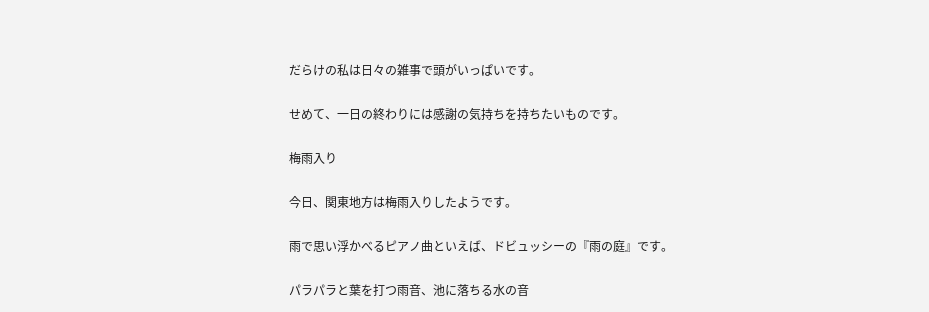だらけの私は日々の雑事で頭がいっぱいです。

せめて、一日の終わりには感謝の気持ちを持ちたいものです。

梅雨入り

今日、関東地方は梅雨入りしたようです。

雨で思い浮かべるピアノ曲といえば、ドビュッシーの『雨の庭』です。

パラパラと葉を打つ雨音、池に落ちる水の音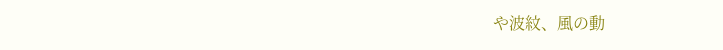や波紋、風の動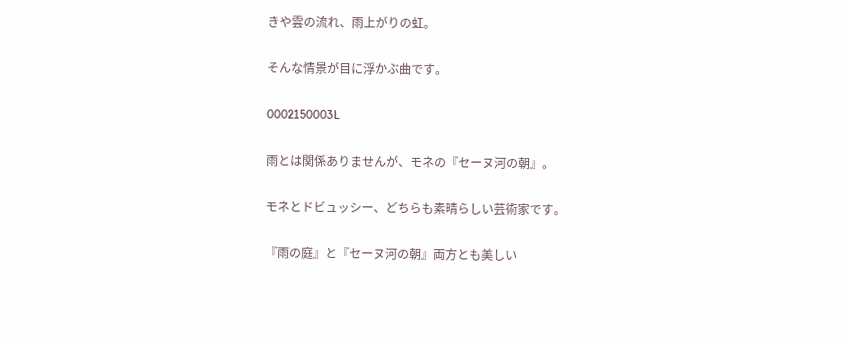きや雲の流れ、雨上がりの虹。

そんな情景が目に浮かぶ曲です。

0002150003L

雨とは関係ありませんが、モネの『セーヌ河の朝』。

モネとドビュッシー、どちらも素晴らしい芸術家です。

『雨の庭』と『セーヌ河の朝』両方とも美しい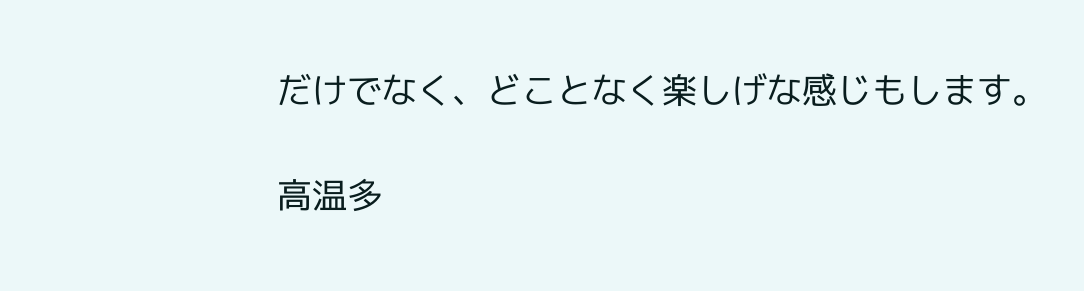だけでなく、どことなく楽しげな感じもします。

高温多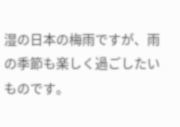湿の日本の梅雨ですが、雨の季節も楽しく過ごしたいものです。